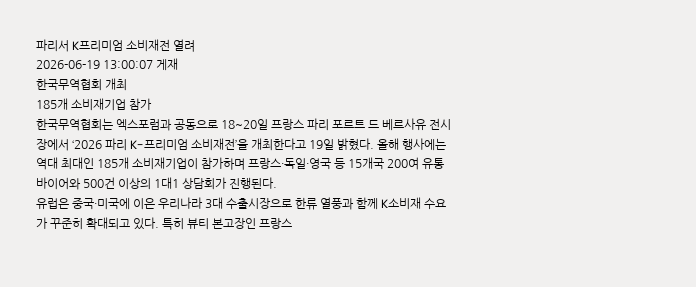파리서 K프리미엄 소비재전 열려
2026-06-19 13:00:07 게재
한국무역협회 개최
185개 소비재기업 참가
한국무역협회는 엑스포럼과 공동으로 18~20일 프랑스 파리 포르트 드 베르사유 전시장에서 ‘2026 파리 K-프리미엄 소비재전’을 개최한다고 19일 밝혔다. 올해 행사에는 역대 최대인 185개 소비재기업이 참가하며 프랑스·독일·영국 등 15개국 200여 유통 바이어와 500건 이상의 1대1 상담회가 진행된다.
유럽은 중국·미국에 이은 우리나라 3대 수출시장으로 한류 열풍과 함께 K소비재 수요가 꾸준히 확대되고 있다. 특히 뷰티 본고장인 프랑스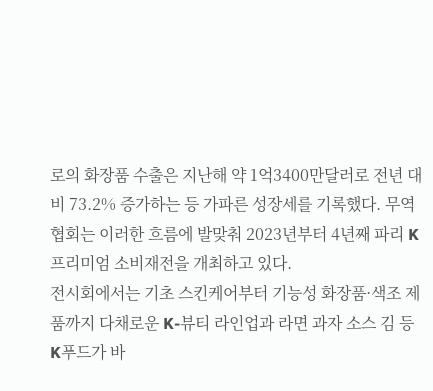로의 화장품 수출은 지난해 약 1억3400만달러로 전년 대비 73.2% 증가하는 등 가파른 성장세를 기록했다. 무역협회는 이러한 흐름에 발맞춰 2023년부터 4년째 파리 K프리미엄 소비재전을 개최하고 있다.
전시회에서는 기초 스킨케어부터 기능성 화장품·색조 제품까지 다채로운 K-뷰티 라인업과 라면 과자 소스 김 등 K푸드가 바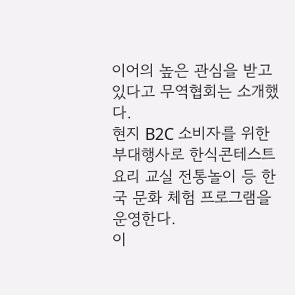이어의 높은 관심을 받고 있다고 무역협회는 소개했다.
현지 B2C 소비자를 위한 부대행사로 한식콘테스트 요리 교실 전통놀이 등 한국 문화 체험 프로그램을 운영한다.
이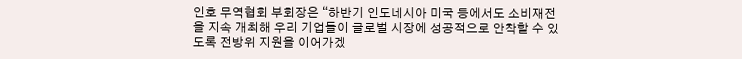인호 무역협회 부회장은 “하반기 인도네시아 미국 등에서도 소비재전을 지속 개최해 우리 기업들이 글로벌 시장에 성공적으로 안착할 수 있도록 전방위 지원을 이어가겠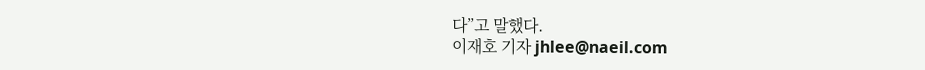다”고 말했다.
이재호 기자 jhlee@naeil.com